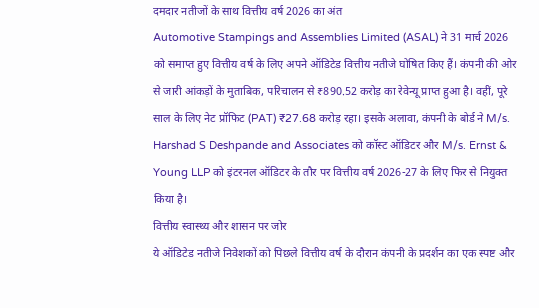दमदार नतीजों के साथ वित्तीय वर्ष 2026 का अंत
Automotive Stampings and Assemblies Limited (ASAL) ने 31 मार्च 2026 को समाप्त हुए वित्तीय वर्ष के लिए अपने ऑडिटेड वित्तीय नतीजे घोषित किए हैं। कंपनी की ओर से जारी आंकड़ों के मुताबिक, परिचालन से ₹890.52 करोड़ का रेवेन्यू प्राप्त हुआ है। वहीं, पूरे साल के लिए नेट प्रॉफिट (PAT) ₹27.68 करोड़ रहा। इसके अलावा, कंपनी के बोर्ड ने M/s. Harshad S Deshpande and Associates को कॉस्ट ऑडिटर और M/s. Ernst & Young LLP को इंटरनल ऑडिटर के तौर पर वित्तीय वर्ष 2026-27 के लिए फिर से नियुक्त किया है।
वित्तीय स्वास्थ्य और शासन पर जोर
ये ऑडिटेड नतीजे निवेशकों को पिछले वित्तीय वर्ष के दौरान कंपनी के प्रदर्शन का एक स्पष्ट और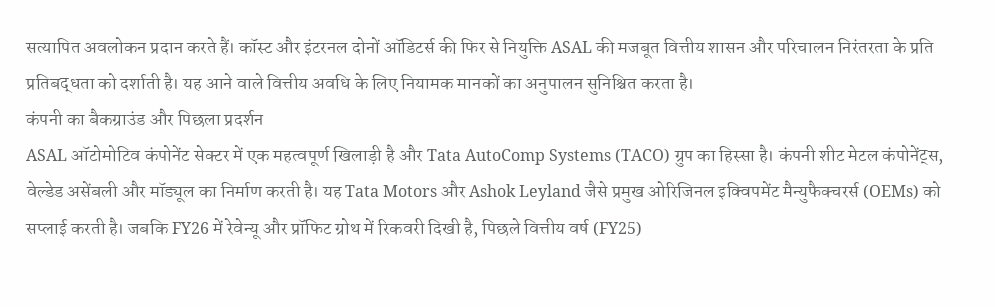सत्यापित अवलोकन प्रदान करते हैं। कॉस्ट और इंटरनल दोनों ऑडिटर्स की फिर से नियुक्ति ASAL की मजबूत वित्तीय शासन और परिचालन निरंतरता के प्रति प्रतिबद्धता को दर्शाती है। यह आने वाले वित्तीय अवधि के लिए नियामक मानकों का अनुपालन सुनिश्चित करता है।
कंपनी का बैकग्राउंड और पिछला प्रदर्शन
ASAL ऑटोमोटिव कंपोनेंट सेक्टर में एक महत्वपूर्ण खिलाड़ी है और Tata AutoComp Systems (TACO) ग्रुप का हिस्सा है। कंपनी शीट मेटल कंपोनेंट्स, वेल्डेड असेंबली और मॉड्यूल का निर्माण करती है। यह Tata Motors और Ashok Leyland जैसे प्रमुख ओरिजिनल इक्विपमेंट मैन्युफैक्चरर्स (OEMs) को सप्लाई करती है। जबकि FY26 में रेवेन्यू और प्रॉफिट ग्रोथ में रिकवरी दिखी है, पिछले वित्तीय वर्ष (FY25)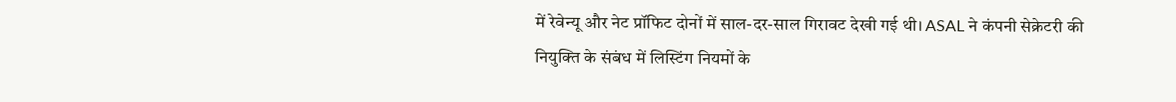में रेवेन्यू और नेट प्रॉफिट दोनों में साल-दर-साल गिरावट देखी गई थी। ASAL ने कंपनी सेक्रेटरी की नियुक्ति के संबंध में लिस्टिंग नियमों के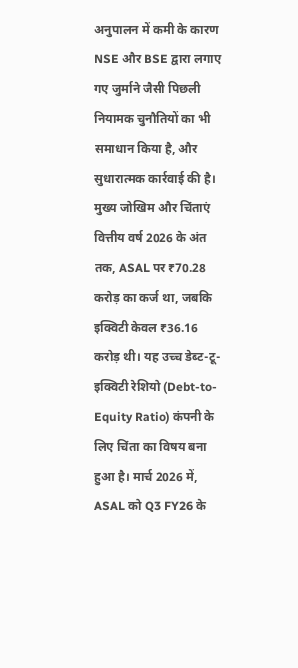अनुपालन में कमी के कारण NSE और BSE द्वारा लगाए गए जुर्माने जैसी पिछली नियामक चुनौतियों का भी समाधान किया है, और सुधारात्मक कार्रवाई की है।
मुख्य जोखिम और चिंताएं
वित्तीय वर्ष 2026 के अंत तक, ASAL पर ₹70.28 करोड़ का कर्ज था, जबकि इक्विटी केवल ₹36.16 करोड़ थी। यह उच्च डेब्ट-टू-इक्विटी रेशियो (Debt-to-Equity Ratio) कंपनी के लिए चिंता का विषय बना हुआ है। मार्च 2026 में, ASAL को Q3 FY26 के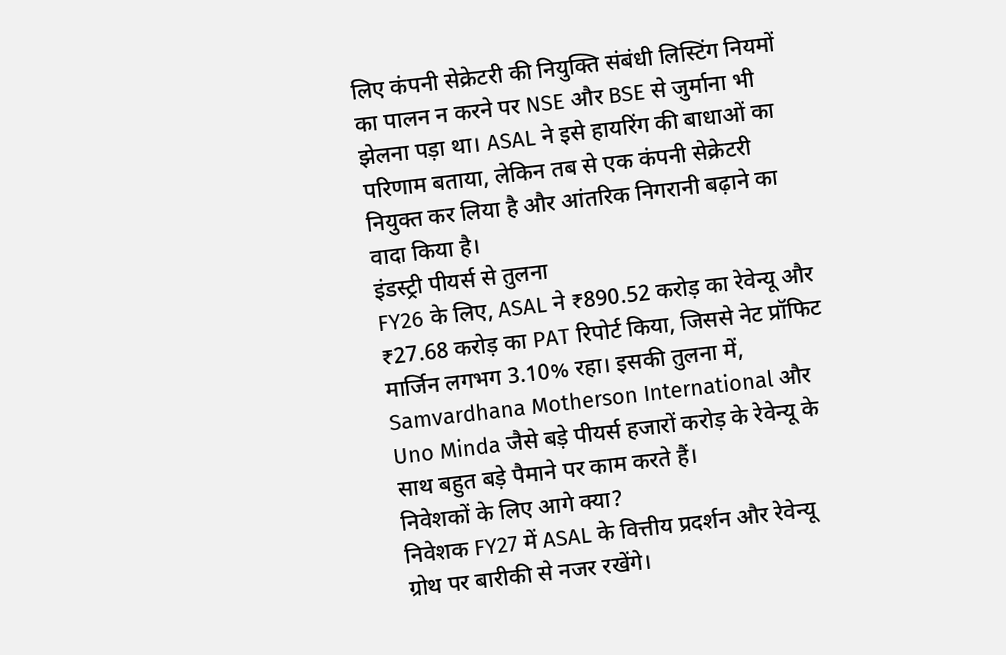लिए कंपनी सेक्रेटरी की नियुक्ति संबंधी लिस्टिंग नियमों का पालन न करने पर NSE और BSE से जुर्माना भी झेलना पड़ा था। ASAL ने इसे हायरिंग की बाधाओं का परिणाम बताया, लेकिन तब से एक कंपनी सेक्रेटरी नियुक्त कर लिया है और आंतरिक निगरानी बढ़ाने का वादा किया है।
इंडस्ट्री पीयर्स से तुलना
FY26 के लिए, ASAL ने ₹890.52 करोड़ का रेवेन्यू और ₹27.68 करोड़ का PAT रिपोर्ट किया, जिससे नेट प्रॉफिट मार्जिन लगभग 3.10% रहा। इसकी तुलना में, Samvardhana Motherson International और Uno Minda जैसे बड़े पीयर्स हजारों करोड़ के रेवेन्यू के साथ बहुत बड़े पैमाने पर काम करते हैं।
निवेशकों के लिए आगे क्या?
निवेशक FY27 में ASAL के वित्तीय प्रदर्शन और रेवेन्यू ग्रोथ पर बारीकी से नजर रखेंगे।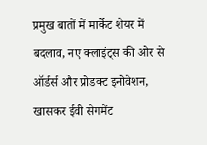प्रमुख बातों में मार्केट शेयर में बदलाव, नए क्लाइंट्स की ओर से ऑर्डर्स और प्रोडक्ट इनोवेशन, खासकर ईवी सेगमेंट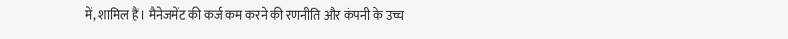में, शामिल हैं। मैनेजमेंट की कर्ज कम करने की रणनीति और कंपनी के उच्च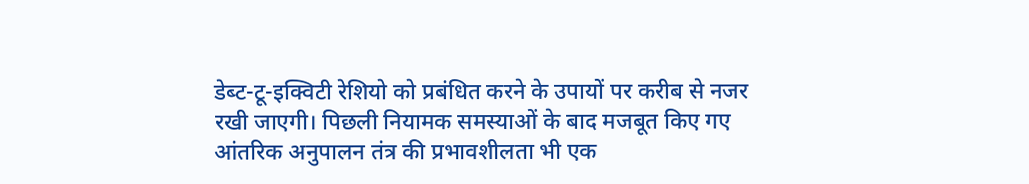डेब्ट-टू-इक्विटी रेशियो को प्रबंधित करने के उपायों पर करीब से नजर रखी जाएगी। पिछली नियामक समस्याओं के बाद मजबूत किए गए आंतरिक अनुपालन तंत्र की प्रभावशीलता भी एक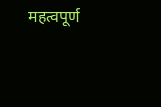महत्वपूर्ण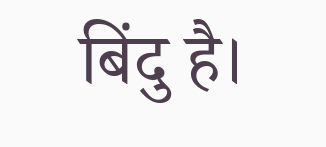बिंदु है।